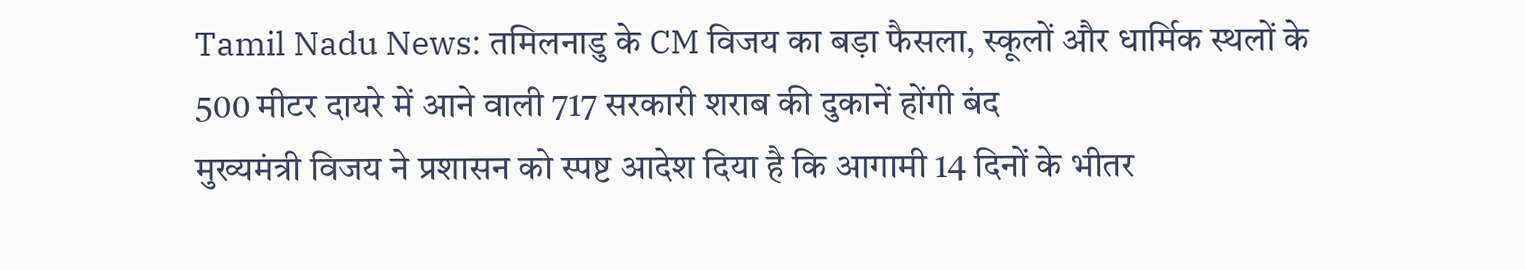Tamil Nadu News: तमिलनाडु के CM विजय का बड़ा फैसला, स्कूलों और धार्मिक स्थलों के 500 मीटर दायरे में आने वाली 717 सरकारी शराब की दुकानें होंगी बंद
मुख्यमंत्री विजय ने प्रशासन को स्पष्ट आदेश दिया है कि आगामी 14 दिनों के भीतर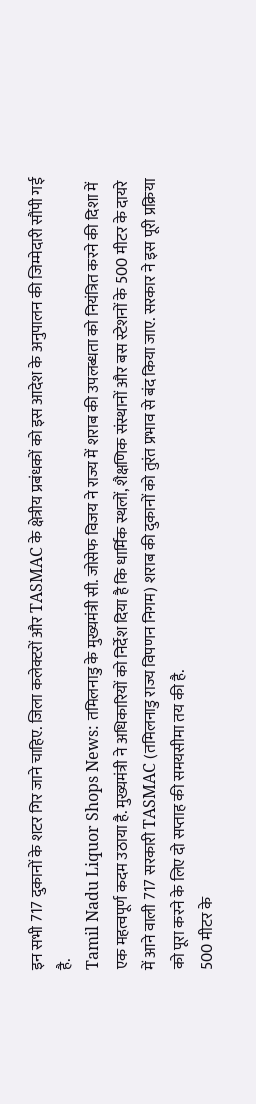इन सभी 717 दुकानों के शटर गिर जाने चाहिए. जिला कलेक्टरों और TASMAC के क्षेत्रीय प्रबंधकों को इस आदेश के अनुपालन की जिम्मेदारी सौंपी गई है.
Tamil Nadu Liquor Shops News: तमिलनाडु के मुख्यमंत्री सी. जोसेफ विजय ने राज्य में शराब की उपलब्धता को नियंत्रित करने की दिशा में एक महत्वपूर्ण कदम उठाया है. मुख्यमंत्री ने अधिकारियों को निर्देश दिया है कि धार्मिक स्थलों, शैक्षणिक संस्थानों और बस स्टेशनों के 500 मीटर के दायरे में आने वाली 717 सरकारी TASMAC (तमिलनाडु राज्य विपणन निगम) शराब की दुकानों को तुरंत प्रभाव से बंद किया जाए. सरकार ने इस पूरी प्रक्रिया को पूरा करने के लिए दो सप्ताह की समयसीमा तय की है.
500 मीटर के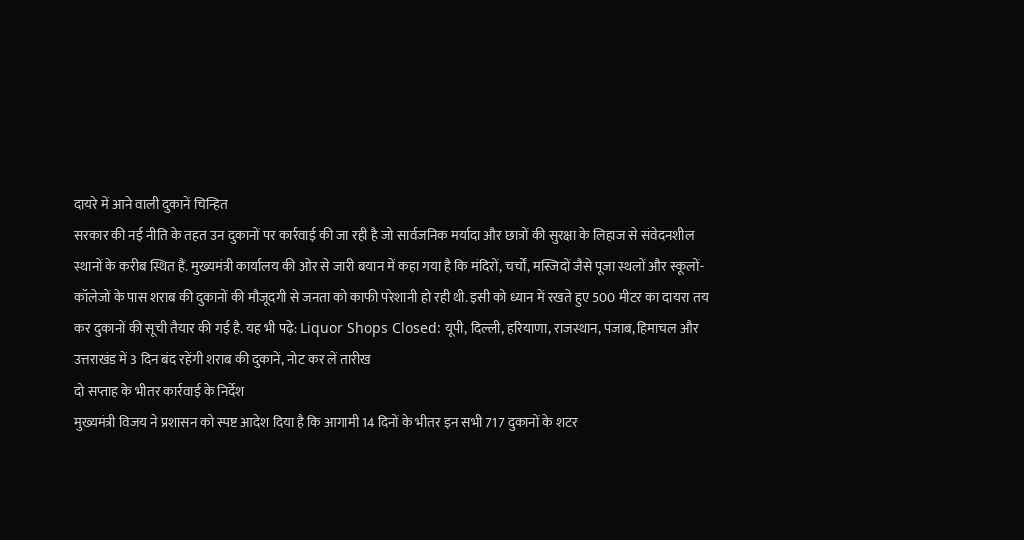दायरे में आने वाली दुकानें चिन्हित
सरकार की नई नीति के तहत उन दुकानों पर कार्रवाई की जा रही है जो सार्वजनिक मर्यादा और छात्रों की सुरक्षा के लिहाज से संवेदनशील स्थानों के करीब स्थित हैं. मुख्यमंत्री कार्यालय की ओर से जारी बयान में कहा गया है कि मंदिरों, चर्चों, मस्जिदों जैसे पूजा स्थलों और स्कूलों-कॉलेजों के पास शराब की दुकानों की मौजूदगी से जनता को काफी परेशानी हो रही थी. इसी को ध्यान में रखते हुए 500 मीटर का दायरा तय कर दुकानों की सूची तैयार की गई है. यह भी पढ़े: Liquor Shops Closed: यूपी, दिल्ली, हरियाणा, राजस्थान, पंजाब, हिमाचल और उत्तराखंड में 3 दिन बंद रहेंगी शराब की दुकानें, नोट कर लें तारीख
दो सप्ताह के भीतर कार्रवाई के निर्देश
मुख्यमंत्री विजय ने प्रशासन को स्पष्ट आदेश दिया है कि आगामी 14 दिनों के भीतर इन सभी 717 दुकानों के शटर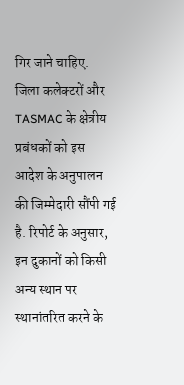गिर जाने चाहिए. जिला कलेक्टरों और TASMAC के क्षेत्रीय प्रबंधकों को इस आदेश के अनुपालन की जिम्मेदारी सौंपी गई है. रिपोर्ट के अनुसार, इन दुकानों को किसी अन्य स्थान पर स्थानांतरित करने के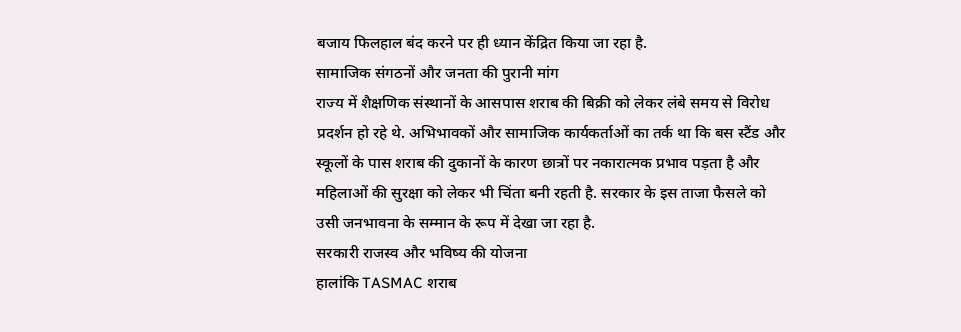बजाय फिलहाल बंद करने पर ही ध्यान केंद्रित किया जा रहा है.
सामाजिक संगठनों और जनता की पुरानी मांग
राज्य में शैक्षणिक संस्थानों के आसपास शराब की बिक्री को लेकर लंबे समय से विरोध प्रदर्शन हो रहे थे. अभिभावकों और सामाजिक कार्यकर्ताओं का तर्क था कि बस स्टैंड और स्कूलों के पास शराब की दुकानों के कारण छात्रों पर नकारात्मक प्रभाव पड़ता है और महिलाओं की सुरक्षा को लेकर भी चिंता बनी रहती है. सरकार के इस ताजा फैसले को उसी जनभावना के सम्मान के रूप में देखा जा रहा है.
सरकारी राजस्व और भविष्य की योजना
हालांकि TASMAC शराब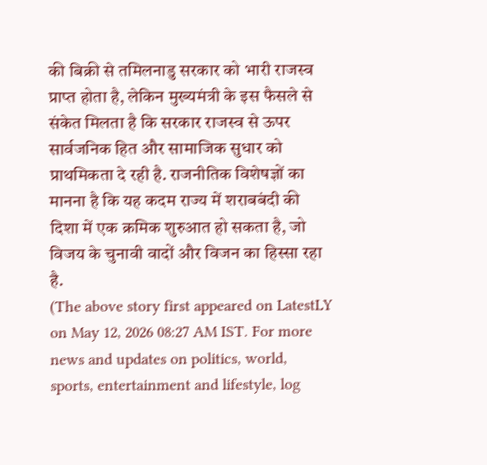की बिक्री से तमिलनाडु सरकार को भारी राजस्व प्राप्त होता है, लेकिन मुख्यमंत्री के इस फैसले से संकेत मिलता है कि सरकार राजस्व से ऊपर सार्वजनिक हित और सामाजिक सुधार को प्राथमिकता दे रही है. राजनीतिक विशेषज्ञों का मानना है कि यह कदम राज्य में शराबबंदी की दिशा में एक क्रमिक शुरुआत हो सकता है, जो विजय के चुनावी वादों और विजन का हिस्सा रहा है.
(The above story first appeared on LatestLY on May 12, 2026 08:27 AM IST. For more news and updates on politics, world, sports, entertainment and lifestyle, log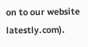on to our website latestly.com).